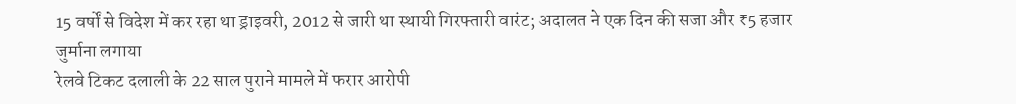15 वर्षों से विदेश में कर रहा था ड्राइवरी, 2012 से जारी था स्थायी गिरफ्तारी वारंट; अदालत ने एक दिन की सजा और ₹5 हजार जुर्माना लगाया
रेलवे टिकट दलाली के 22 साल पुराने मामले में फरार आरोपी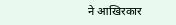ने आखिरकार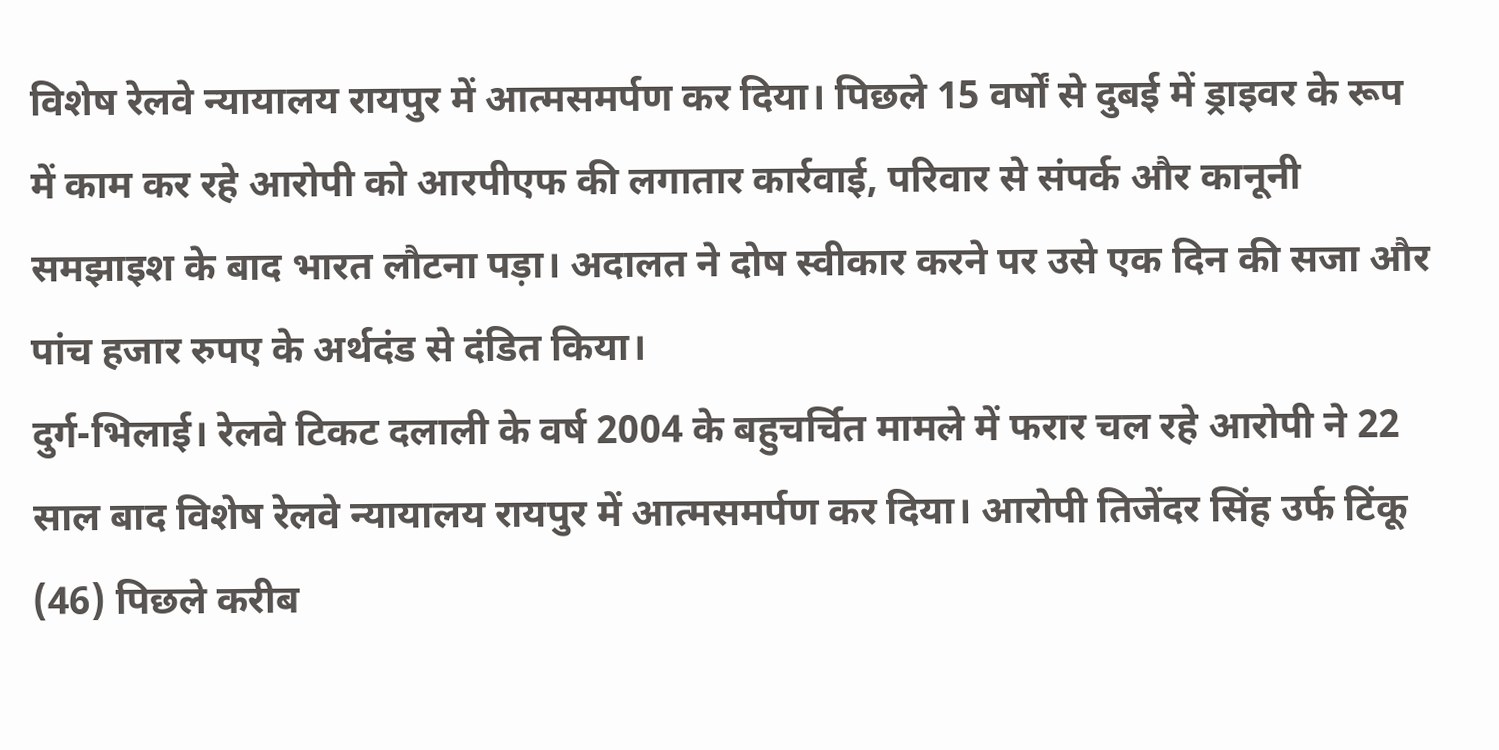विशेष रेलवे न्यायालय रायपुर में आत्मसमर्पण कर दिया। पिछले 15 वर्षों से दुबई में ड्राइवर के रूप में काम कर रहे आरोपी को आरपीएफ की लगातार कार्रवाई, परिवार से संपर्क और कानूनी समझाइश के बाद भारत लौटना पड़ा। अदालत ने दोष स्वीकार करने पर उसे एक दिन की सजा और पांच हजार रुपए के अर्थदंड से दंडित किया।
दुर्ग-भिलाई। रेलवे टिकट दलाली के वर्ष 2004 के बहुचर्चित मामले में फरार चल रहे आरोपी ने 22 साल बाद विशेष रेलवे न्यायालय रायपुर में आत्मसमर्पण कर दिया। आरोपी तिजेंदर सिंह उर्फ टिंकू (46) पिछले करीब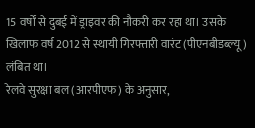15 वर्षों से दुबई में ड्राइवर की नौकरी कर रहा था। उसके खिलाफ वर्ष 2012 से स्थायी गिरफ्तारी वारंट (पीएनबीडब्ल्यू) लंबित था।
रेलवे सुरक्षा बल (आरपीएफ) के अनुसार,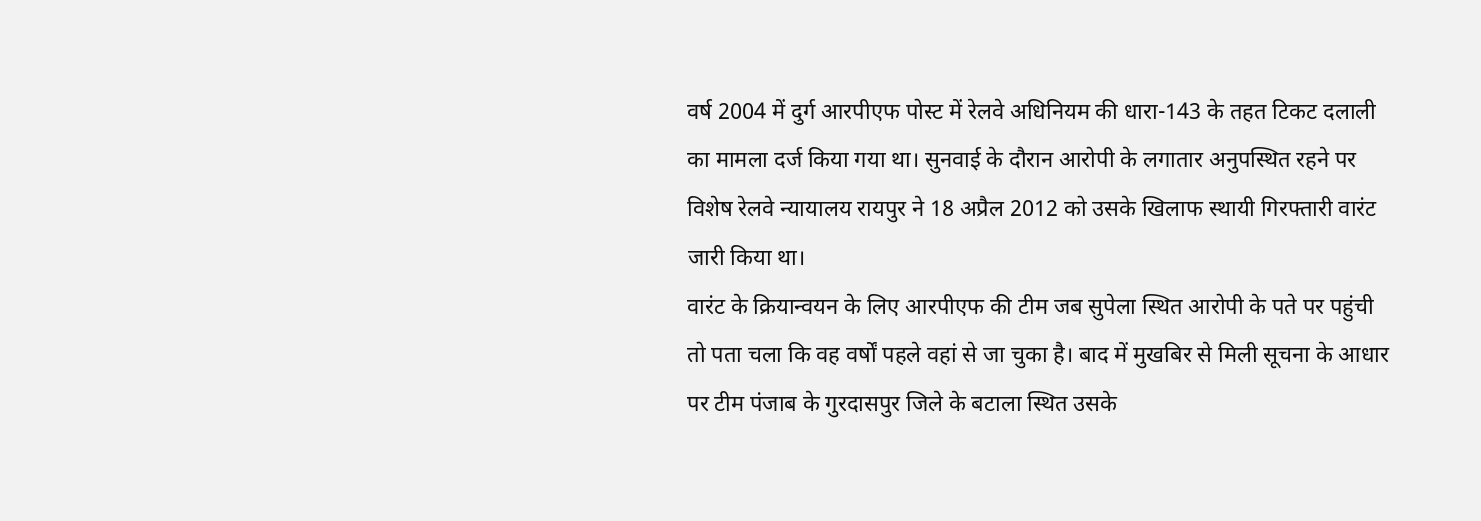वर्ष 2004 में दुर्ग आरपीएफ पोस्ट में रेलवे अधिनियम की धारा-143 के तहत टिकट दलाली का मामला दर्ज किया गया था। सुनवाई के दौरान आरोपी के लगातार अनुपस्थित रहने पर विशेष रेलवे न्यायालय रायपुर ने 18 अप्रैल 2012 को उसके खिलाफ स्थायी गिरफ्तारी वारंट जारी किया था।
वारंट के क्रियान्वयन के लिए आरपीएफ की टीम जब सुपेला स्थित आरोपी के पते पर पहुंची तो पता चला कि वह वर्षों पहले वहां से जा चुका है। बाद में मुखबिर से मिली सूचना के आधार पर टीम पंजाब के गुरदासपुर जिले के बटाला स्थित उसके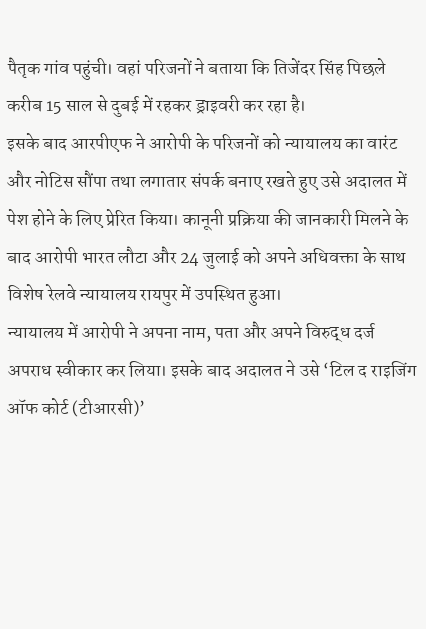पैतृक गांव पहुंची। वहां परिजनों ने बताया कि तिजेंदर सिंह पिछले करीब 15 साल से दुबई में रहकर ड्राइवरी कर रहा है।
इसके बाद आरपीएफ ने आरोपी के परिजनों को न्यायालय का वारंट और नोटिस सौंपा तथा लगातार संपर्क बनाए रखते हुए उसे अदालत में पेश होने के लिए प्रेरित किया। कानूनी प्रक्रिया की जानकारी मिलने के बाद आरोपी भारत लौटा और 24 जुलाई को अपने अधिवक्ता के साथ विशेष रेलवे न्यायालय रायपुर में उपस्थित हुआ।
न्यायालय में आरोपी ने अपना नाम, पता और अपने विरुद्ध दर्ज अपराध स्वीकार कर लिया। इसके बाद अदालत ने उसे ‘टिल द राइजिंग ऑफ कोर्ट (टीआरसी)’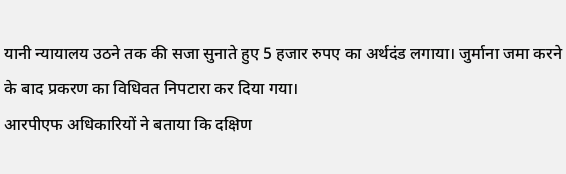यानी न्यायालय उठने तक की सजा सुनाते हुए 5 हजार रुपए का अर्थदंड लगाया। जुर्माना जमा करने के बाद प्रकरण का विधिवत निपटारा कर दिया गया।
आरपीएफ अधिकारियों ने बताया कि दक्षिण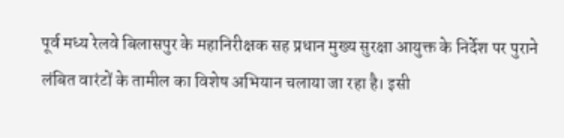पूर्व मध्य रेलवे बिलासपुर के महानिरीक्षक सह प्रधान मुख्य सुरक्षा आयुक्त के निर्देश पर पुराने लंबित वारंटों के तामील का विशेष अभियान चलाया जा रहा है। इसी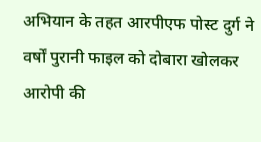अभियान के तहत आरपीएफ पोस्ट दुर्ग ने वर्षों पुरानी फाइल को दोबारा खोलकर आरोपी की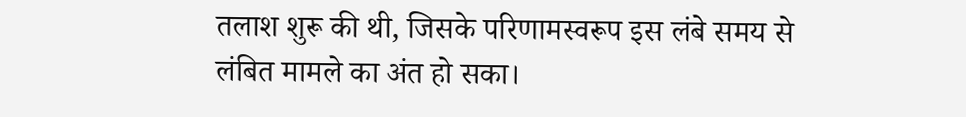तलाश शुरू की थी, जिसके परिणामस्वरूप इस लंबे समय से लंबित मामले का अंत हो सका।